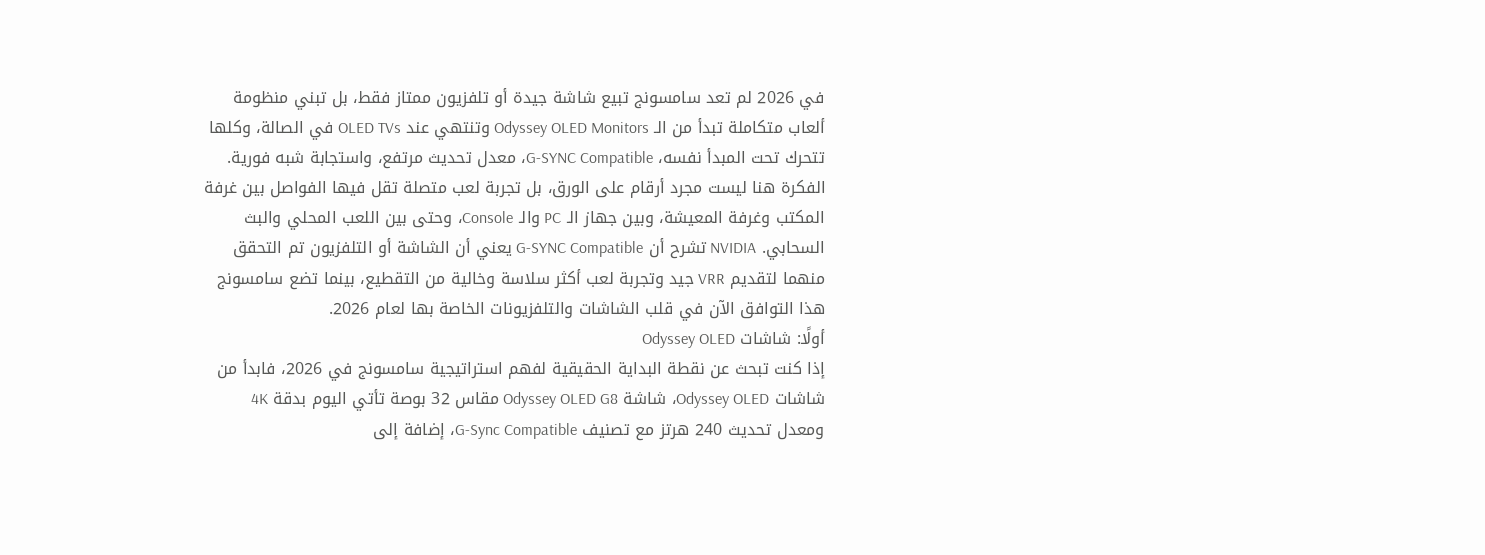في 2026 لم تعد سامسونج تبيع شاشة جيدة أو تلفزيون ممتاز فقط، بل تبني منظومة ألعاب متكاملة تبدأ من الـ Odyssey OLED Monitors وتنتهي عند OLED TVs في الصالة، وكلها تتحرك تحت المبدأ نفسه، G-SYNC Compatible، معدل تحديث مرتفع، واستجابة شبه فورية.
الفكرة هنا ليست مجرد أرقام على الورق، بل تجربة لعب متصلة تقل فيها الفواصل بين غرفة المكتب وغرفة المعيشة، وبين جهاز الـ PC والـ Console، وحتى بين اللعب المحلي والبث السحابي. NVIDIA تشرح أن G-SYNC Compatible يعني أن الشاشة أو التلفزيون تم التحقق منهما لتقديم VRR جيد وتجربة لعب أكثر سلاسة وخالية من التقطيع، بينما تضع سامسونج هذا التوافق الآن في قلب الشاشات والتلفزيونات الخاصة بها لعام 2026.
أولًا: شاشات Odyssey OLED
إذا كنت تبحث عن نقطة البداية الحقيقية لفهم استراتيجية سامسونج في 2026، فابدأ من شاشات Odyssey OLED، شاشة Odyssey OLED G8 مقاس 32 بوصة تأتي اليوم بدقة 4K ومعدل تحديث 240 هرتز مع تصنيف G-Sync Compatible، إضافة إلى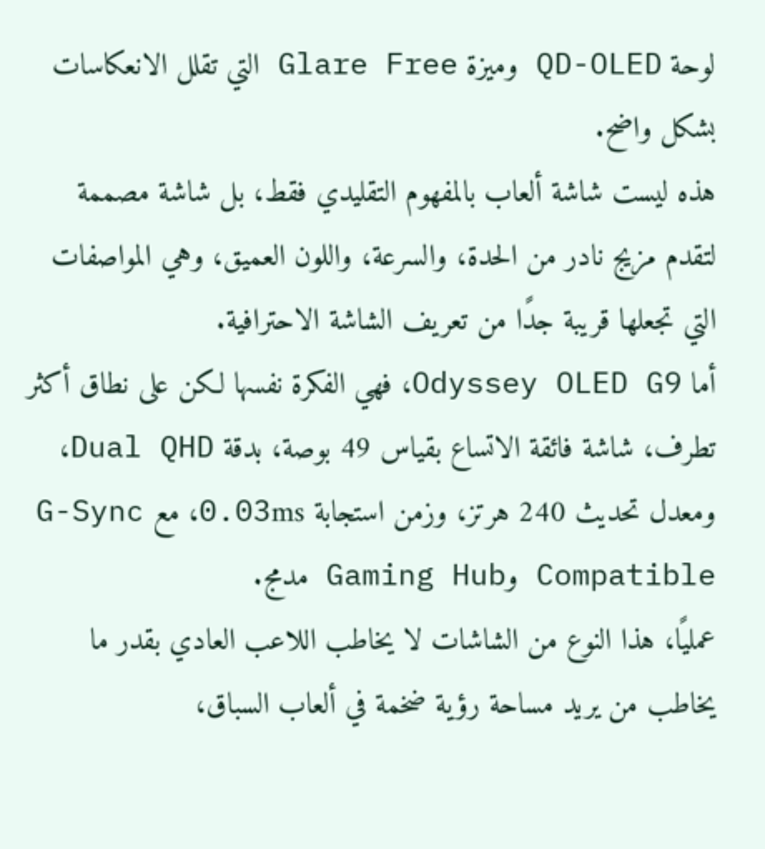لوحة QD-OLED وميزة Glare Free التي تقلل الانعكاسات بشكل واضح.
هذه ليست شاشة ألعاب بالمفهوم التقليدي فقط، بل شاشة مصممة لتقدم مزيج نادر من الحدة، والسرعة، واللون العميق، وهي المواصفات التي تجعلها قريبة جدًا من تعريف الشاشة الاحترافية.
أما Odyssey OLED G9، فهي الفكرة نفسها لكن على نطاق أكثر تطرف، شاشة فائقة الاتساع بقياس 49 بوصة، بدقة Dual QHD، ومعدل تحديث 240 هرتز، وزمن استجابة 0.03ms، مع G-Sync Compatible وGaming Hub مدمج.
عمليًا، هذا النوع من الشاشات لا يخاطب اللاعب العادي بقدر ما يخاطب من يريد مساحة رؤية ضخمة في ألعاب السباق،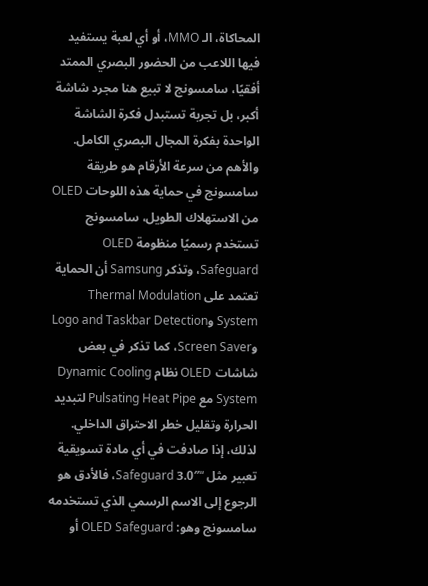المحاكاة، الـ MMO، أو أي لعبة يستفيد فيها اللاعب من الحضور البصري الممتد أفقيًا، سامسونج لا تبيع هنا مجرد شاشة أكبر، بل تجربة تستبدل فكرة الشاشة الواحدة بفكرة المجال البصري الكامل.
والأهم من سرعة الأرقام هو طريقة سامسونج في حماية هذه اللوحات OLED من الاستهلاك الطويل، سامسونج تستخدم رسميًا منظومة OLED Safeguard، وتذكر Samsung أن الحماية تعتمد على Thermal Modulation System وLogo and Taskbar Detection وScreen Saver، كما تذكر في بعض شاشات OLED نظام Dynamic Cooling System مع Pulsating Heat Pipe لتبديد الحرارة وتقليل خطر الاحتراق الداخلي.
لذلك، إذا صادفت في أي مادة تسويقية تعبير مثل “Safeguard 3.0″، فالأدق هو الرجوع إلى الاسم الرسمي الذي تستخدمه سامسونج وهو: OLED Safeguard أو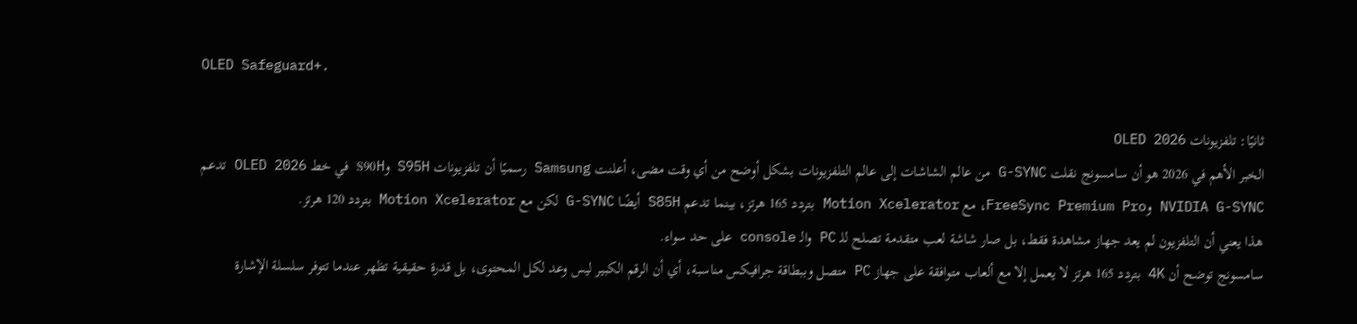OLED Safeguard+.

ثانيًا: تلفزيونات OLED 2026
الخبر الأهم في 2026 هو أن سامسونج نقلت G-SYNC من عالم الشاشات إلى عالم التلفزيونات بشكل أوضح من أي وقت مضى، أعلنت Samsung رسميًا أن تلفزيونات S95H وS90H في خط OLED 2026 تدعم NVIDIA G-SYNC وFreeSync Premium Pro، مع Motion Xcelerator بتردد 165 هرتز، بينما تدعم S85H أيضًا G-SYNC لكن مع Motion Xcelerator بتردد 120 هرتز.
هذا يعني أن التلفزيون لم يعد جهاز مشاهدة فقط، بل صار شاشة لعب متقدمة تصلح للـ PC والـ console على حد سواء.
سامسونج توضح أن 4K بتردد 165 هرتز لا يعمل إلا مع ألعاب متوافقة على جهاز PC متصل وببطاقة جرافيكس مناسبة، أي أن الرقم الكبير ليس وعد لكل المحتوى، بل قدرة حقيقية تظهر عندما تتوفر سلسلة الإشارة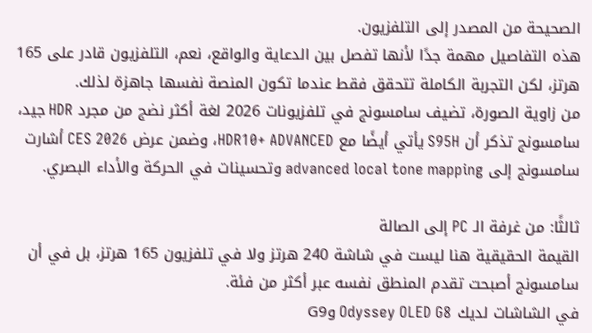الصحيحة من المصدر إلى التلفزيون.
هذه التفاصيل مهمة جدًا لأنها تفصل بين الدعاية والواقع، نعم، التلفزيون قادر على 165 هرتز، لكن التجربة الكاملة تتحقق فقط عندما تكون المنصة نفسها جاهزة لذلك.
من زاوية الصورة، تضيف سامسونج في تلفزيونات 2026 لغة أكثر نضج من مجرد HDR جيد، سامسونج تذكر أن S95H يأتي أيضًا مع HDR10+ ADVANCED، وضمن عرض CES 2026 أشارت سامسونج إلى advanced local tone mapping وتحسينات في الحركة والأداء البصري.

ثالثًا: من غرفة الـ PC إلى الصالة
القيمة الحقيقية هنا ليست في شاشة 240 هرتز ولا في تلفزيون 165 هرتز، بل في أن سامسونج أصبحت تقدم المنطق نفسه عبر أكثر من فئة.
في الشاشات لديك Odyssey OLED G8 وG9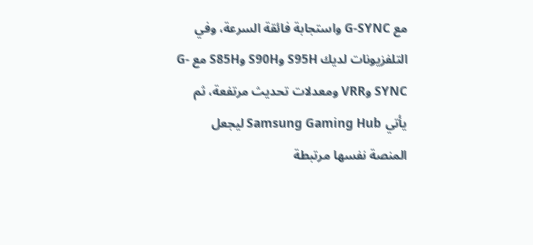مع G-SYNC واستجابة فائقة السرعة، وفي التلفزيونات لديك S95H وS90H وS85H مع G-SYNC وVRR ومعدلات تحديث مرتفعة، ثم يأتي Samsung Gaming Hub ليجعل المنصة نفسها مرتبطة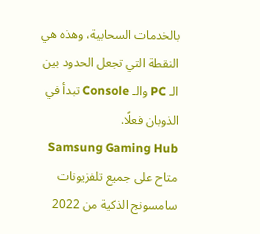بالخدمات السحابية، وهذه هي النقطة التي تجعل الحدود بين الـ PC والـ Console تبدأ في الذوبان فعلًا.
Samsung Gaming Hub متاح على جميع تلفزيونات سامسونج الذكية من 2022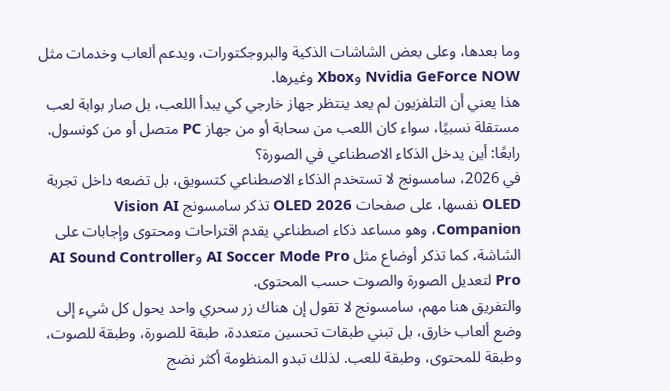وما بعدها، وعلى بعض الشاشات الذكية والبروجكتورات، ويدعم ألعاب وخدمات مثل Nvidia GeForce NOW وXbox وغيرها.
هذا يعني أن التلفزيون لم يعد ينتظر جهاز خارجي كي يبدأ اللعب، بل صار بوابة لعب مستقلة نسبيًا، سواء كان اللعب من سحابة أو من جهاز PC متصل أو من كونسول.
رابعًا: أين يدخل الذكاء الاصطناعي في الصورة؟
في 2026، سامسونج لا تستخدم الذكاء الاصطناعي كتسويق، بل تضعه داخل تجربة OLED نفسها، على صفحات OLED 2026 تذكر سامسونج Vision AI Companion، وهو مساعد ذكاء اصطناعي يقدم اقتراحات ومحتوى وإجابات على الشاشة، كما تذكر أوضاع مثل AI Soccer Mode Pro وAI Sound Controller Pro لتعديل الصورة والصوت حسب المحتوى.
والتفريق هنا مهم، سامسونج لا تقول إن هناك زر سحري واحد يحول كل شيء إلى وضع ألعاب خارق، بل تبني طبقات تحسين متعددة، طبقة للصورة، وطبقة للصوت، وطبقة للمحتوى، وطبقة للعب. لذلك تبدو المنظومة أكثر نضج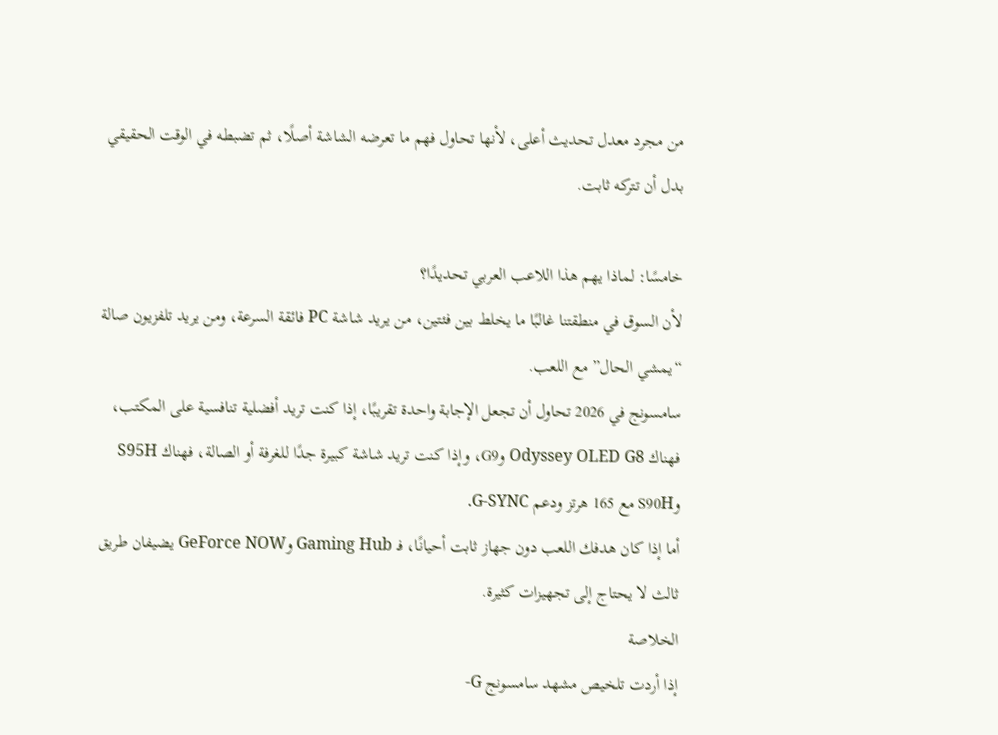من مجرد معدل تحديث أعلى، لأنها تحاول فهم ما تعرضه الشاشة أصلًا، ثم تضبطه في الوقت الحقيقي بدل أن تتركه ثابت.

خامسًا: لماذا يهم هذا اللاعب العربي تحديدًا؟
لأن السوق في منطقتنا غالبًا ما يخلط بين فئتين، من يريد شاشة PC فائقة السرعة، ومن يريد تلفزيون صالة “يمشي الحال” مع اللعب.
سامسونج في 2026 تحاول أن تجعل الإجابة واحدة تقريبًا، إذا كنت تريد أفضلية تنافسية على المكتب، فهناك Odyssey OLED G8 وG9، وإذا كنت تريد شاشة كبيرة جدًا للغرفة أو الصالة، فهناك S95H وS90H مع 165 هرتز ودعم G-SYNC.
أما إذا كان هدفك اللعب دون جهاز ثابت أحيانًا، فـ Gaming Hub وGeForce NOW يضيفان طريق ثالث لا يحتاج إلى تجهيزات كثيرة.
الخلاصة
إذا أردت تلخيص مشهد سامسونج G-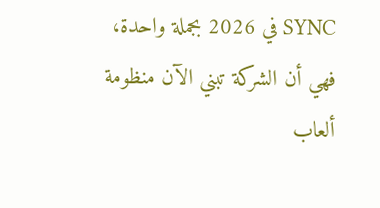SYNC في 2026 بجملة واحدة، فهي أن الشركة تبني الآن منظومة ألعاب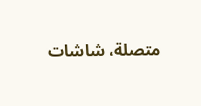متصلة، شاشات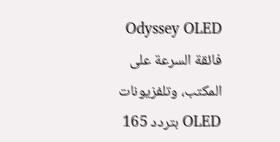Odyssey OLED فائقة السرعة على المكتب، وتلفزيونات OLED بتردد 165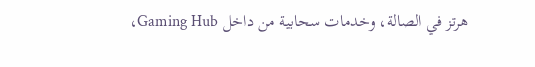هرتز في الصالة، وخدمات سحابية من داخل Gaming Hub،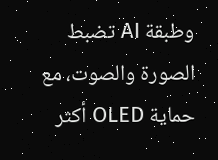وطبقة AI تضبط الصورة والصوت، مع حماية OLED أكثر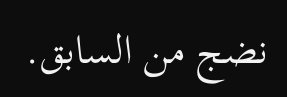نضج من السابق.